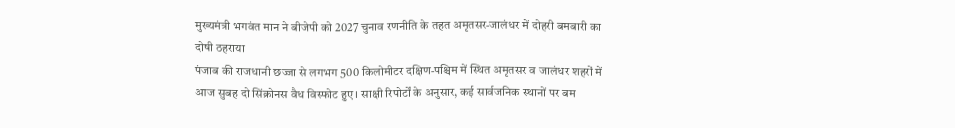मुख्यमंत्री भगवंत मान ने बीजेपी को 2027 चुनाव रणनीति के तहत अमृतसर‑जालंधर में दोहरी बमबारी का दोषी ठहराया
पंजाब की राजधानी छज्जा से लगभग 500 किलोमीटर दक्षिण‑पश्चिम में स्थित अमृतसर व जालंधर शहरों में आज सुबह दो सिंक्रोनस वैध विस्फोट हुए। साक्षी रिपोर्टों के अनुसार, कई सार्वजनिक स्थानों पर बम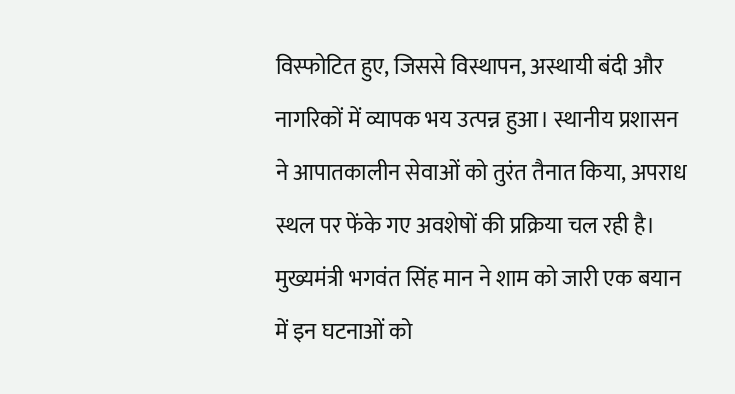विस्फोटित हुए, जिससे विस्थापन, अस्थायी बंदी और नागरिकों में व्यापक भय उत्पन्न हुआ। स्थानीय प्रशासन ने आपातकालीन सेवाओं को तुरंत तैनात किया, अपराध स्थल पर फेंके गए अवशेषों की प्रक्रिया चल रही है।
मुख्यमंत्री भगवंत सिंह मान ने शाम को जारी एक बयान में इन घटनाओं को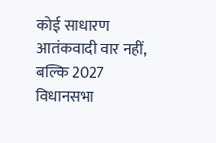कोई साधारण आतंकवादी वार नहीं, बल्कि 2027 विधानसभा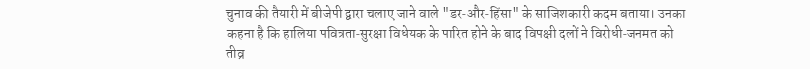चुनाव की तैयारी में बीजेपी द्वारा चलाए जाने वाले "डर‑और‑हिंसा" के साजिशकारी कदम बताया। उनका कहना है कि हालिया पवित्रता‑सुरक्षा विधेयक के पारित होने के बाद विपक्षी दलों ने विरोधी‑जनमत को तीव्र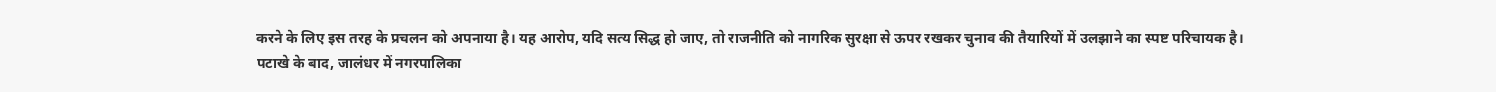करने के लिए इस तरह के प्रचलन को अपनाया है। यह आरोप, यदि सत्य सिद्ध हो जाए, तो राजनीति को नागरिक सुरक्षा से ऊपर रखकर चुनाव की तैयारियों में उलझाने का स्पष्ट परिचायक है।
पटाखे के बाद, जालंधर में नगरपालिका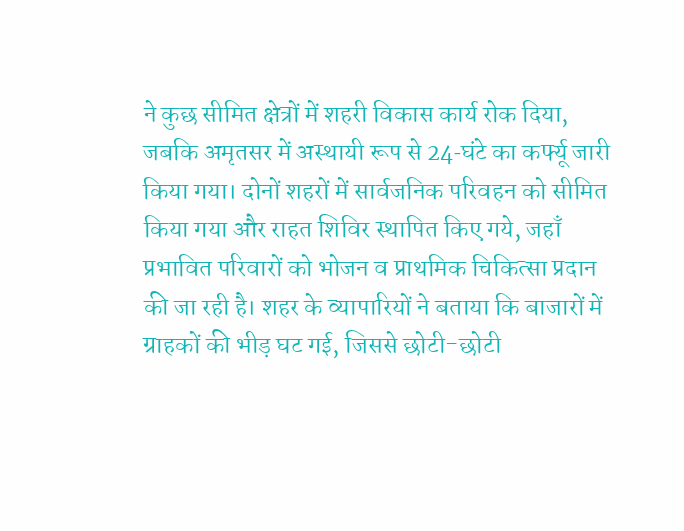ने कुछ सीमित क्षेत्रों में शहरी विकास कार्य रोक दिया, जबकि अमृतसर में अस्थायी रूप से 24‑घंटे का कर्फ्यू जारी किया गया। दोनों शहरों में सार्वजनिक परिवहन को सीमित किया गया और राहत शिविर स्थापित किए गये, जहाँ प्रभावित परिवारों को भोजन व प्राथमिक चिकित्सा प्रदान की जा रही है। शहर के व्यापारियों ने बताया कि बाजारों में ग्राहकों की भीड़ घट गई, जिससे छोटी-छोटी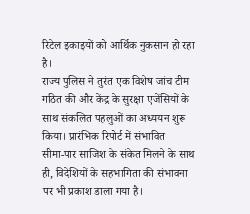रिटेल इकाइयों को आर्थिक नुकसान हो रहा है।
राज्य पुलिस ने तुरंत एक विशेष जांच टीम गठित की और केंद्र के सुरक्षा एजेंसियों के साथ संकलित पहलुओं का अध्ययन शुरू किया। प्रारंभिक रिपोर्ट में संभावित सीमा‑पार साजिश के संकेत मिलने के साथ ही, विदेशियों के सहभागिता की संभावना पर भी प्रकाश डाला गया है।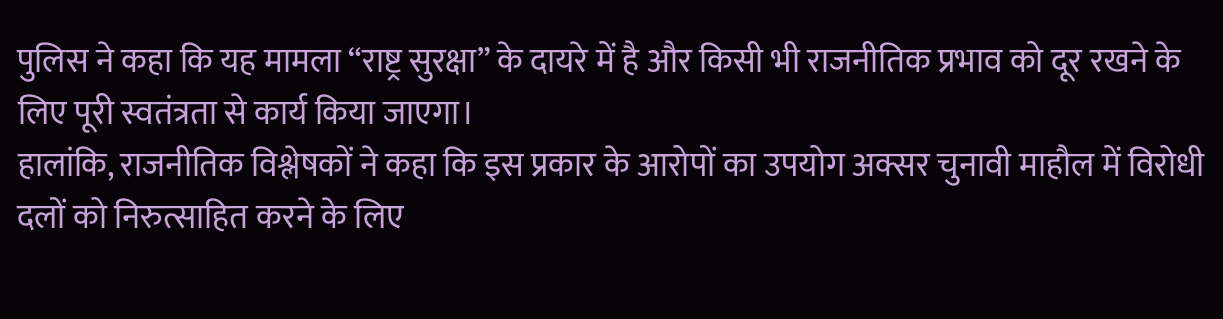पुलिस ने कहा कि यह मामला “राष्ट्र सुरक्षा” के दायरे में है और किसी भी राजनीतिक प्रभाव को दूर रखने के लिए पूरी स्वतंत्रता से कार्य किया जाएगा।
हालांकि, राजनीतिक विश्लेषकों ने कहा कि इस प्रकार के आरोपों का उपयोग अक्सर चुनावी माहौल में विरोधी दलों को निरुत्साहित करने के लिए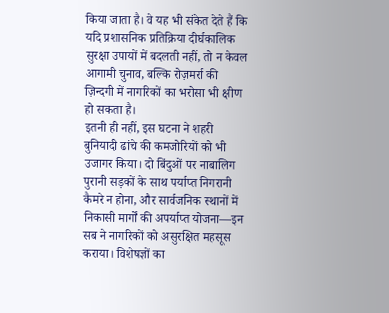किया जाता है। वे यह भी संकेत देते हैं कि यदि प्रशासनिक प्रतिक्रिया दीर्घकालिक सुरक्षा उपायों में बदलती नहीं, तो न केवल आगामी चुनाव, बल्कि रोज़मर्रा की ज़िन्दगी में नागरिकों का भरोसा भी क्षीण हो सकता है।
इतनी ही नहीं, इस घटना ने शहरी बुनियादी ढांचे की कमजोरियों को भी उजागर किया। दो बिंदुओं पर नाबालिग पुरानी सड़कों के साथ पर्याप्त निगरानी कैमरे न होना, और सार्वजनिक स्थानों में निकासी मार्गों की अपर्याप्त योजना—इन सब ने नागरिकों को असुरक्षित महसूस कराया। विशेषज्ञों का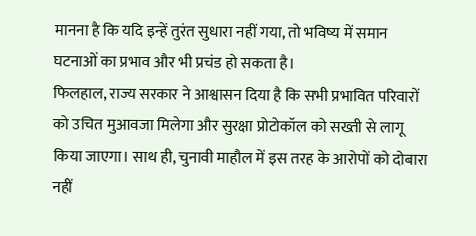मानना है कि यदि इन्हें तुरंत सुधारा नहीं गया, तो भविष्य में समान घटनाओं का प्रभाव और भी प्रचंड हो सकता है।
फिलहाल, राज्य सरकार ने आश्वासन दिया है कि सभी प्रभावित परिवारों को उचित मुआवजा मिलेगा और सुरक्षा प्रोटोकॉल को सख्ती से लागू किया जाएगा। साथ ही, चुनावी माहौल में इस तरह के आरोपों को दोबारा नहीं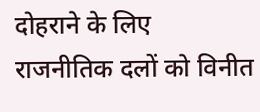दोहराने के लिए राजनीतिक दलों को विनीत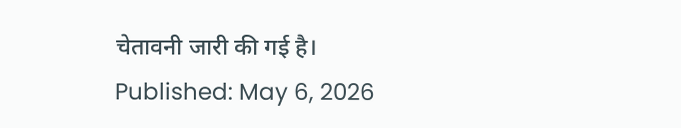चेतावनी जारी की गई है।
Published: May 6, 2026